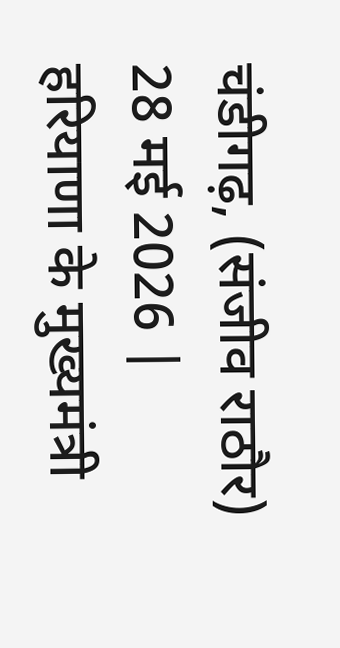चंडीगढ़, (संजीव राठौर) 28 मई 2026 | हरियाणा के मुख्यमंत्री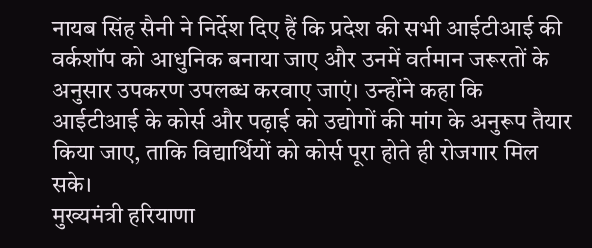नायब सिंह सैनी ने निर्देश दिए हैं कि प्रदेश की सभी आईटीआई की वर्कशॉप को आधुनिक बनाया जाए और उनमें वर्तमान जरूरतों के अनुसार उपकरण उपलब्ध करवाए जाएं। उन्होंने कहा कि आईटीआई के कोर्स और पढ़ाई को उद्योगों की मांग के अनुरूप तैयार किया जाए, ताकि विद्यार्थियों को कोर्स पूरा होते ही रोजगार मिल सके।
मुख्यमंत्री हरियाणा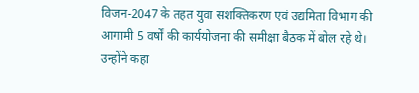विजन-2047 के तहत युवा सशक्तिकरण एवं उद्यमिता विभाग की आगामी 5 वर्षों की कार्ययोजना की समीक्षा बैठक में बोल रहे थे। उन्होंने कहा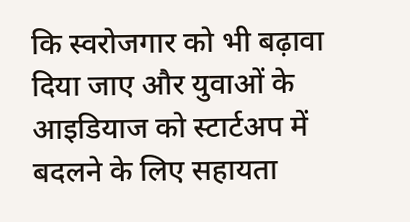कि स्वरोजगार को भी बढ़ावा दिया जाए और युवाओं के आइडियाज को स्टार्टअप में बदलने के लिए सहायता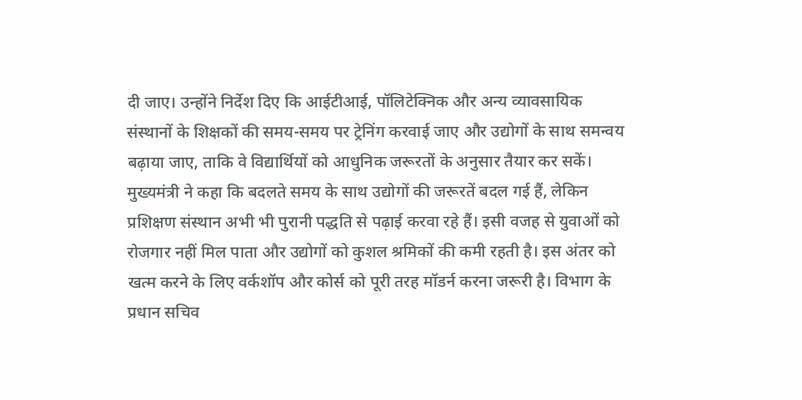दी जाए। उन्होंने निर्देश दिए कि आईटीआई, पॉलिटेक्निक और अन्य व्यावसायिक संस्थानों के शिक्षकों की समय-समय पर ट्रेनिंग करवाई जाए और उद्योगों के साथ समन्वय बढ़ाया जाए, ताकि वे विद्यार्थियों को आधुनिक जरूरतों के अनुसार तैयार कर सकें।
मुख्यमंत्री ने कहा कि बदलते समय के साथ उद्योगों की जरूरतें बदल गई हैं, लेकिन प्रशिक्षण संस्थान अभी भी पुरानी पद्धति से पढ़ाई करवा रहे हैं। इसी वजह से युवाओं को रोजगार नहीं मिल पाता और उद्योगों को कुशल श्रमिकों की कमी रहती है। इस अंतर को खत्म करने के लिए वर्कशॉप और कोर्स को पूरी तरह मॉडर्न करना जरूरी है। विभाग के प्रधान सचिव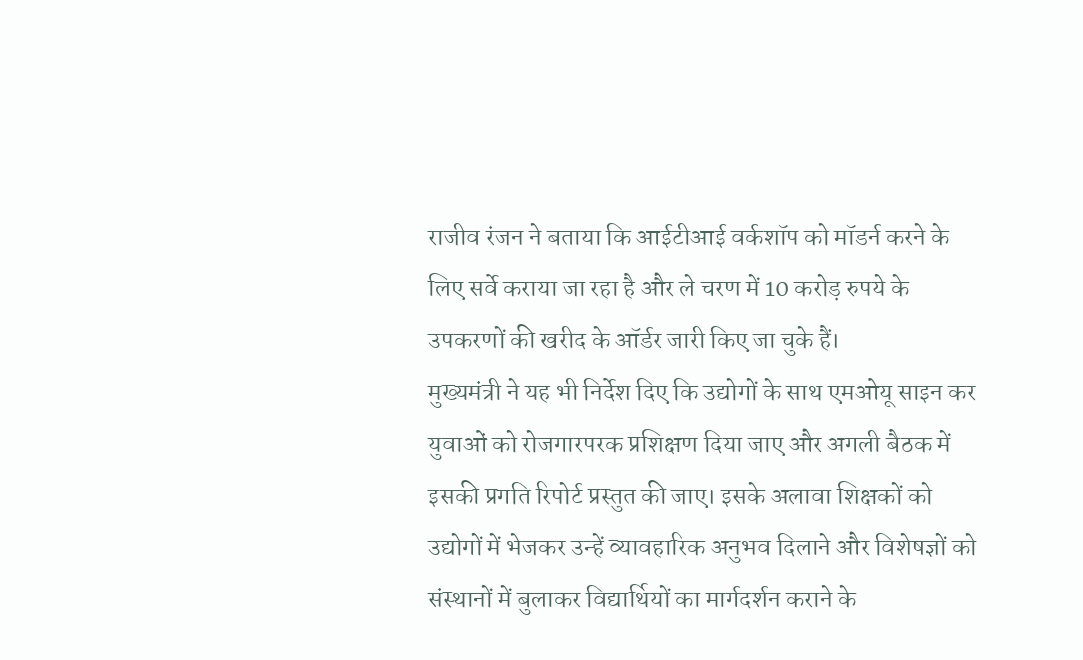राजीव रंजन ने बताया कि आईटीआई वर्कशॉप को मॉडर्न करने के लिए सर्वे कराया जा रहा है और ले चरण में 10 करोड़ रुपये के उपकरणों की खरीद के ऑर्डर जारी किए जा चुके हैं।
मुख्यमंत्री ने यह भी निर्देश दिए कि उद्योगों के साथ एमओयू साइन कर युवाओं को रोजगारपरक प्रशिक्षण दिया जाए और अगली बैठक में इसकी प्रगति रिपोर्ट प्रस्तुत की जाए। इसके अलावा शिक्षकों को उद्योगों में भेजकर उन्हें व्यावहारिक अनुभव दिलाने और विशेषज्ञों को संस्थानों में बुलाकर विद्यार्थियों का मार्गदर्शन कराने के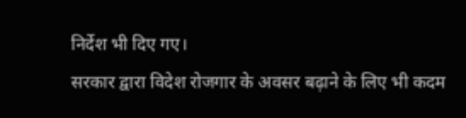निर्देश भी दिए गए।
सरकार द्वारा विदेश रोजगार के अवसर बढ़ाने के लिए भी कदम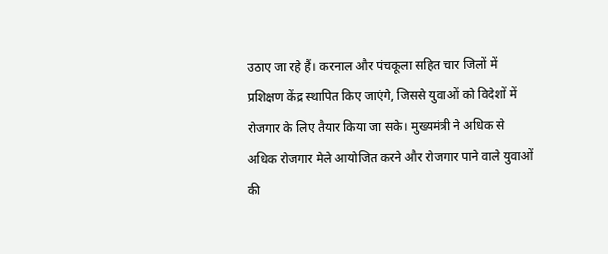उठाए जा रहे हैं। करनाल और पंचकूला सहित चार जिलों में प्रशिक्षण केंद्र स्थापित किए जाएंगे, जिससे युवाओं को विदेशों में रोजगार के लिए तैयार किया जा सके। मुख्यमंत्री ने अधिक से अधिक रोजगार मेले आयोजित करने और रोजगार पाने वाले युवाओं की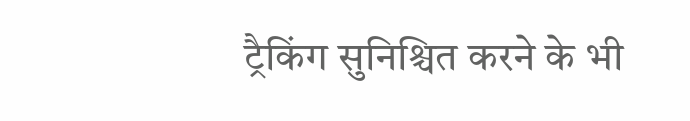ट्रैकिंग सुनिश्चित करने के भी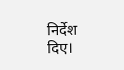निर्देश दिए।